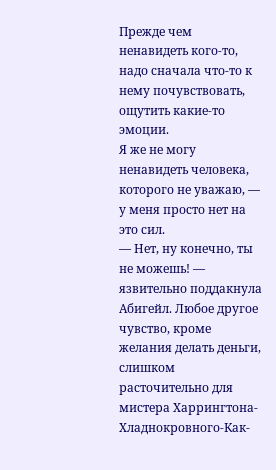Прежде чем ненавидеть кого-то, надо сначала что-то к нему почувствовать, ощутить какие-то эмоции.
Я же не могу ненавидеть человека, которого не уважаю, — у меня просто нет на это сил.
— Нет, ну конечно, ты не можешь! — язвительно поддакнула Абигейл. Любое другое чувство, кроме желания делать деньги, слишком расточительно для мистера Харрингтона-Хладнокровного-Как-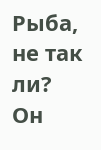Рыба, не так ли?
Он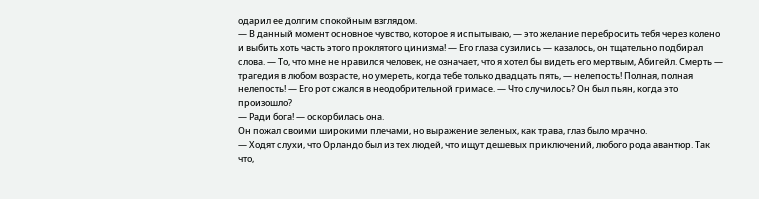одарил ее долгим спокойным взглядом.
— В данный момент основное чувство, которое я испытываю, — это желание перебросить тебя через колено и выбить хоть часть этого проклятого цинизма! — Его глаза сузились — казалось, он тщательно подбирал слова. — То, что мне не нравился человек, не означает, что я хотел бы видеть его мертвым, Абигейл. Смерть — трагедия в любом возрасте, но умереть, когда тебе только двадцать пять, — нелепость! Полная, полная нелепость! — Его рот сжался в неодобрительной гримасе. — Что случилось? Он был пьян, когда это произошло?
— Ради бога! — оскорбилась она.
Он пожал своими широкими плечами, но выражение зеленых, как трава, глаз было мрачно.
— Ходят слухи, что Орландо был из тех людей, что ищут дешевых приключений, любого рода авантюр. Так что,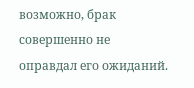возможно, брак совершенно не оправдал его ожиданий.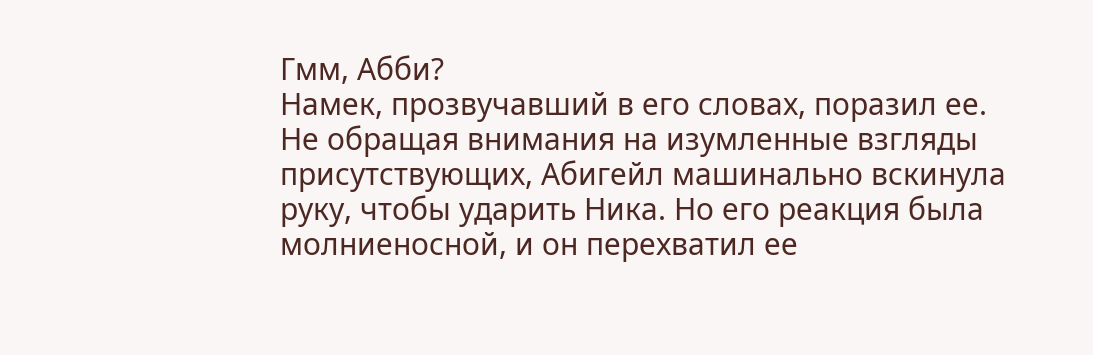Гмм, Абби?
Намек, прозвучавший в его словах, поразил ее.
Не обращая внимания на изумленные взгляды присутствующих, Абигейл машинально вскинула руку, чтобы ударить Ника. Но его реакция была молниеносной, и он перехватил ее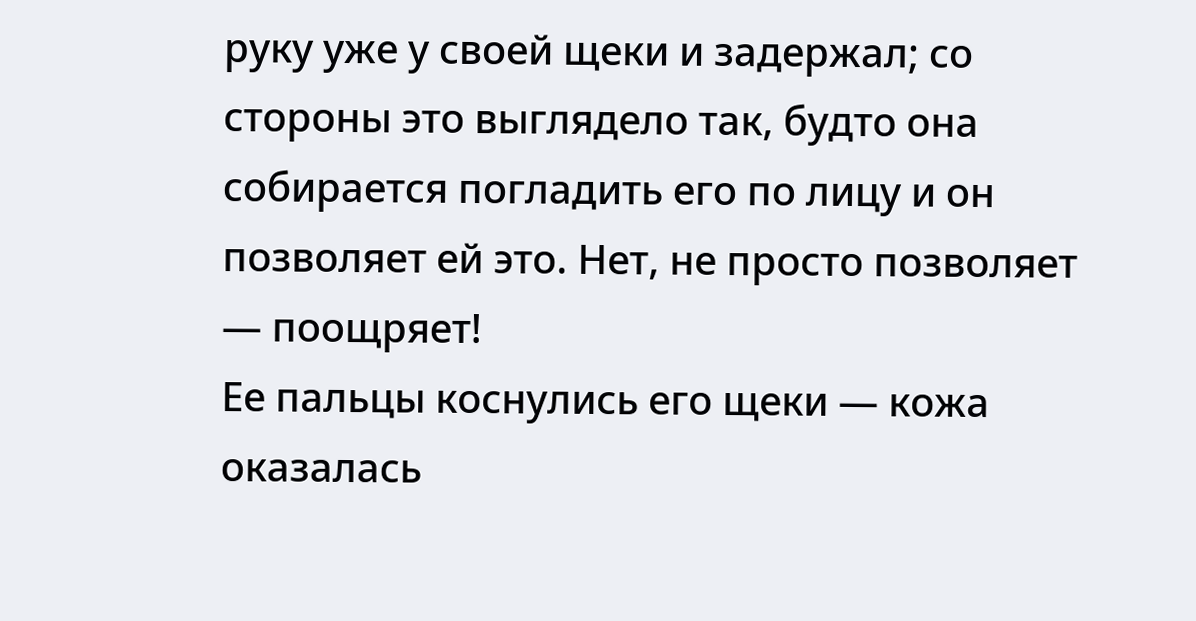руку уже у своей щеки и задержал; со стороны это выглядело так, будто она собирается погладить его по лицу и он позволяет ей это. Нет, не просто позволяет — поощряет!
Ее пальцы коснулись его щеки — кожа оказалась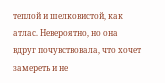теплой и шелковистой, как атлас. Невероятно, но она вдруг почувствовала, что хочет замереть и не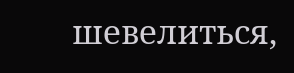шевелиться,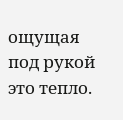ощущая под рукой это тепло.